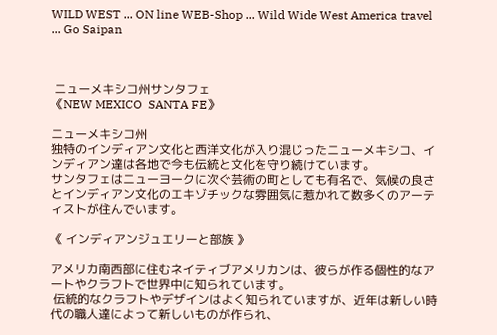WILD WEST ... ON line WEB-Shop ... Wild Wide West America travel ... Go Saipan



 ニューメキシコ州サンタフェ
《NEW MEXICO  SANTA FE》

ニューメキシコ州
独特のインディアン文化と西洋文化が入り混じったニューメキシコ、インディアン達は各地で今も伝統と文化を守り続けています。
サンタフェはニューヨークに次ぐ芸術の町としても有名で、気候の良さとインディアン文化のエキゾチックな雰囲気に惹かれて数多くのアーティストが住んでいます。

《 インディアンジュエリーと部族 》

アメリカ南西部に住むネイティブアメリカンは、彼らが作る個性的なアートやクラフトで世界中に知られています。
 伝統的なクラフトやデザインはよく知られていますが、近年は新しい時代の職人達によって新しいものが作られ、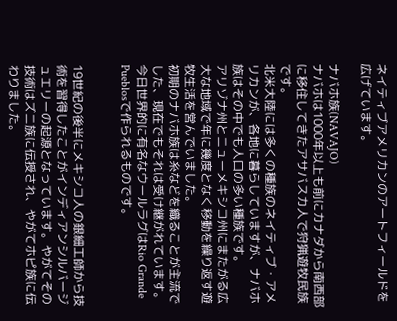ネイティブアメリカンのアートフィールドを広げています。

ナバホ族(NAVAJO)
ナバホは1000年以上も前にカナダから南西部に移住してきたアサバスカ人で狩猟遊牧民族です。
北米大陸には多くの種族のネイティブ・アメリカンが、各地に暮らしていますが、ナバホ族はその中でも人口の多い種族です。
アリゾナ州とニューメキシコ州にまたがる広大な地域で年に幾度となく移動を繰り返す遊牧生活を営んでいました。
初期のナバホ族は糸などを織ることが主流でした、現在でもそれは受け継がれています。
今日世界的に有名なウールラグはRio Grande Pueblosで作られるものです。


19世紀の後半にメキシコ人の銀細工師から技術を習得したことがインディアンシルバージュエリーの起源となっています。やがてその技術はズニ族に伝授され、やがてホピ族に伝わりました。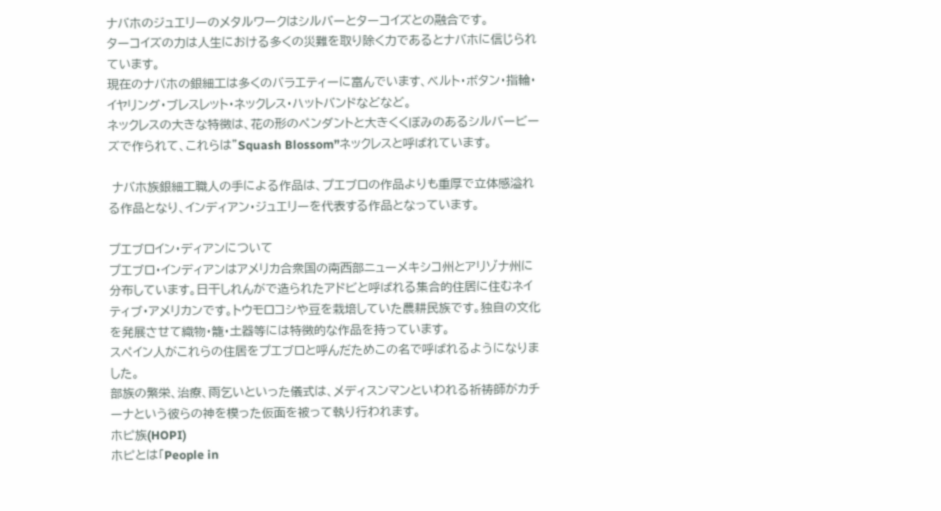ナバホのジュエリーのメタルワークはシルバーとターコイズとの融合です。
ターコイズの力は人生における多くの災難を取り除く力であるとナバホに信じられています。
現在のナバホの銀細工は多くのバラエティーに富んでいます、ベルト・ボタン・指輪・イヤリング・ブレスレット・ネックレス・ハットバンドなどなど。
ネックレスの大きな特徴は、花の形のペンダントと大きくくぼみのあるシルバービーズで作られて、これらは"Squash Blossom”ネックレスと呼ばれています。

 ナバホ族銀細工職人の手による作品は、プエブロの作品よりも重厚で立体感溢れる作品となり、インディアン・ジュエリーを代表する作品となっています。

プエブロイン・ディアンについて
プエブロ・インディアンはアメリカ合衆国の南西部ニューメキシコ州とアリゾナ州に分布しています。日干しれんがで造られたアドビと呼ばれる集合的住居に住むネイティブ・アメリカンです。トウモロコシや豆を栽培していた農耕民族です。独自の文化を発展させて織物・籠・土器等には特徴的な作品を持っています。
スペイン人がこれらの住居をプエブロと呼んだためこの名で呼ばれるようになりました。
部族の繁栄、治療、雨乞いといった儀式は、メディスンマンといわれる祈祷師がカチーナという彼らの神を模った仮面を被って執り行われます。
ホピ族(HOPI)
ホピとは「People in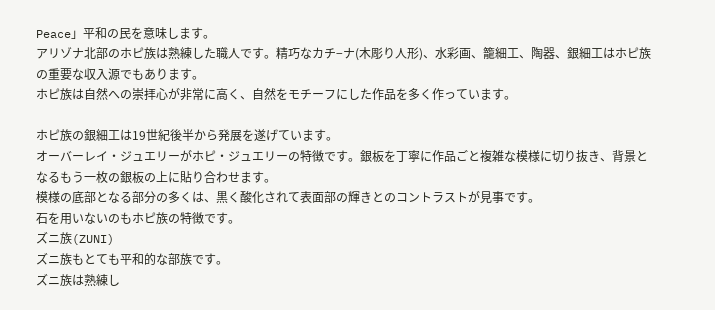Peace」平和の民を意味します。
アリゾナ北部のホピ族は熟練した職人です。精巧なカチ−ナ(木彫り人形)、水彩画、籠細工、陶器、銀細工はホピ族の重要な収入源でもあります。
ホピ族は自然への崇拝心が非常に高く、自然をモチーフにした作品を多く作っています。

ホピ族の銀細工は19世紀後半から発展を遂げています。
オーバーレイ・ジュエリーがホピ・ジュエリーの特徴です。銀板を丁寧に作品ごと複雑な模様に切り抜き、背景となるもう一枚の銀板の上に貼り合わせます。
模様の底部となる部分の多くは、黒く酸化されて表面部の輝きとのコントラストが見事です。
石を用いないのもホピ族の特徴です。
ズニ族(ZUNI)
ズニ族もとても平和的な部族です。
ズニ族は熟練し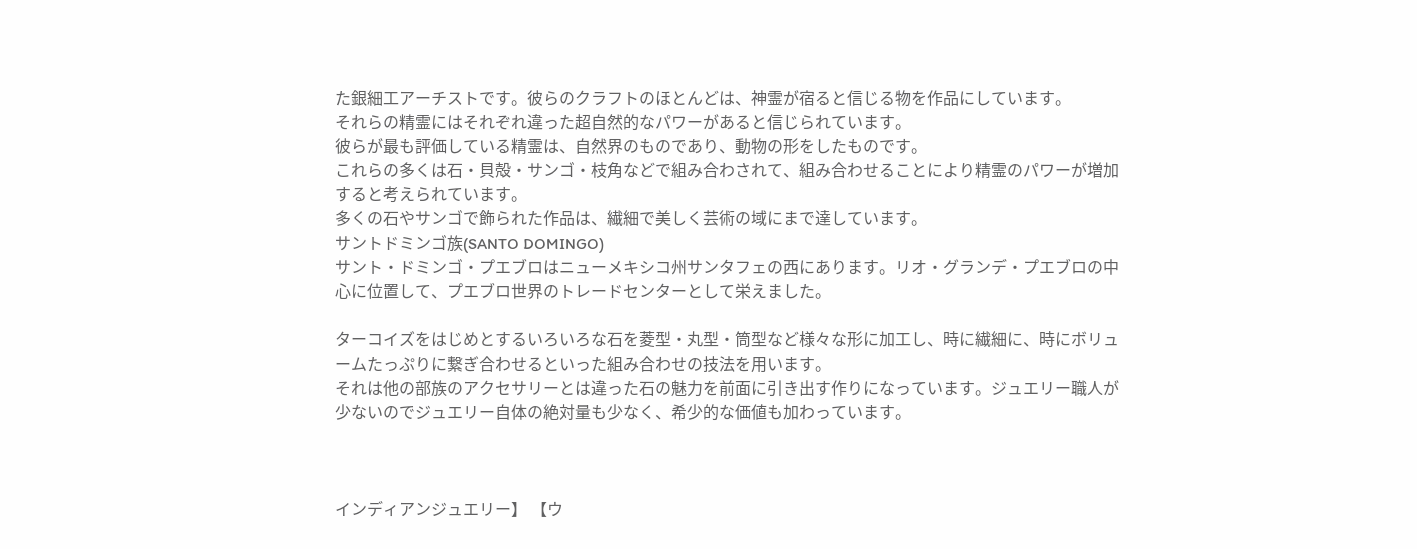た銀細工アーチストです。彼らのクラフトのほとんどは、神霊が宿ると信じる物を作品にしています。
それらの精霊にはそれぞれ違った超自然的なパワーがあると信じられています。
彼らが最も評価している精霊は、自然界のものであり、動物の形をしたものです。
これらの多くは石・貝殻・サンゴ・枝角などで組み合わされて、組み合わせることにより精霊のパワーが増加すると考えられています。
多くの石やサンゴで飾られた作品は、繊細で美しく芸術の域にまで達しています。
サントドミンゴ族(SANTO DOMINGO)
サント・ドミンゴ・プエブロはニューメキシコ州サンタフェの西にあります。リオ・グランデ・プエブロの中心に位置して、プエブロ世界のトレードセンターとして栄えました。

ターコイズをはじめとするいろいろな石を菱型・丸型・筒型など様々な形に加工し、時に繊細に、時にボリュームたっぷりに繋ぎ合わせるといった組み合わせの技法を用います。
それは他の部族のアクセサリーとは違った石の魅力を前面に引き出す作りになっています。ジュエリー職人が少ないのでジュエリー自体の絶対量も少なく、希少的な価値も加わっています。



インディアンジュエリー】 【ウ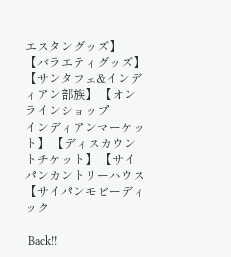エスタングッズ】 【バラエティグッズ】 【サンタフェ&インディアン部族】 【オンラインショップ
インディアンマーケット】 【ディスカウントチケット】 【サイパンカントリーハウス【サイパンモビーディック

 Back!!